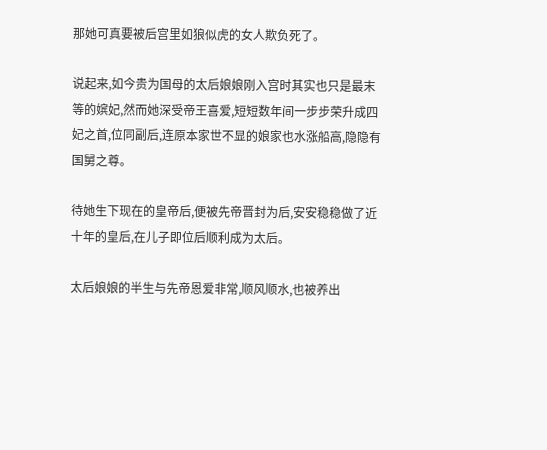那她可真要被后宫里如狼似虎的女人欺负死了。

说起来,如今贵为国母的太后娘娘刚入宫时其实也只是最末等的嫔妃,然而她深受帝王喜爱,短短数年间一步步荣升成四妃之首,位同副后,连原本家世不显的娘家也水涨船高,隐隐有国舅之尊。

待她生下现在的皇帝后,便被先帝晋封为后,安安稳稳做了近十年的皇后,在儿子即位后顺利成为太后。

太后娘娘的半生与先帝恩爱非常,顺风顺水,也被养出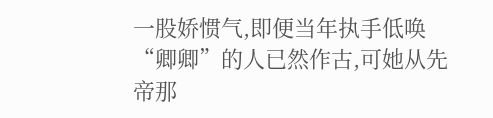一股娇惯气,即便当年执手低唤“卿卿”的人已然作古,可她从先帝那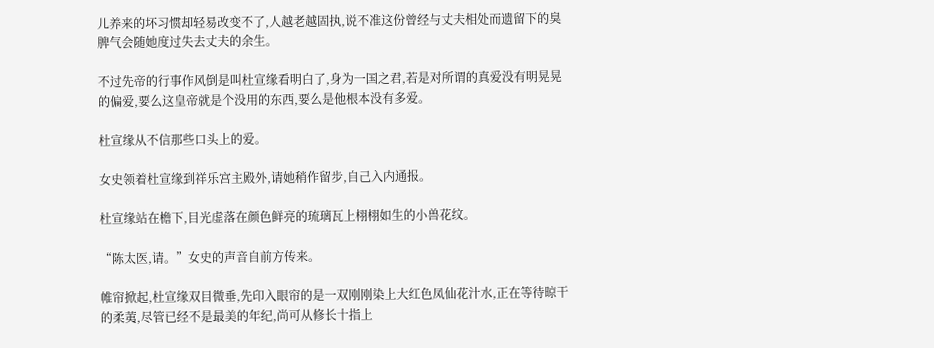儿养来的坏习惯却轻易改变不了,人越老越固执,说不准这份曾经与丈夫相处而遗留下的臭脾气会随她度过失去丈夫的余生。

不过先帝的行事作风倒是叫杜宣缘看明白了,身为一国之君,若是对所谓的真爱没有明晃晃的偏爱,要么这皇帝就是个没用的东西,要么是他根本没有多爱。

杜宣缘从不信那些口头上的爱。

女史领着杜宣缘到祥乐宫主殿外,请她稍作留步,自己入内通报。

杜宣缘站在檐下,目光虚落在颜色鲜亮的琉璃瓦上栩栩如生的小兽花纹。

“陈太医,请。”女史的声音自前方传来。

帷帘掀起,杜宣缘双目微垂,先印入眼帘的是一双刚刚染上大红色凤仙花汁水,正在等待晾干的柔荑,尽管已经不是最美的年纪,尚可从修长十指上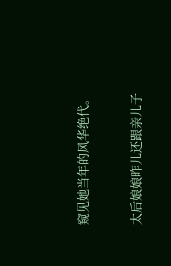窥见她当年的风华绝代。

太后娘娘昨儿还跟亲儿子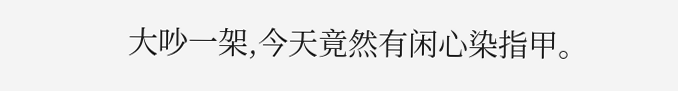大吵一架,今天竟然有闲心染指甲。